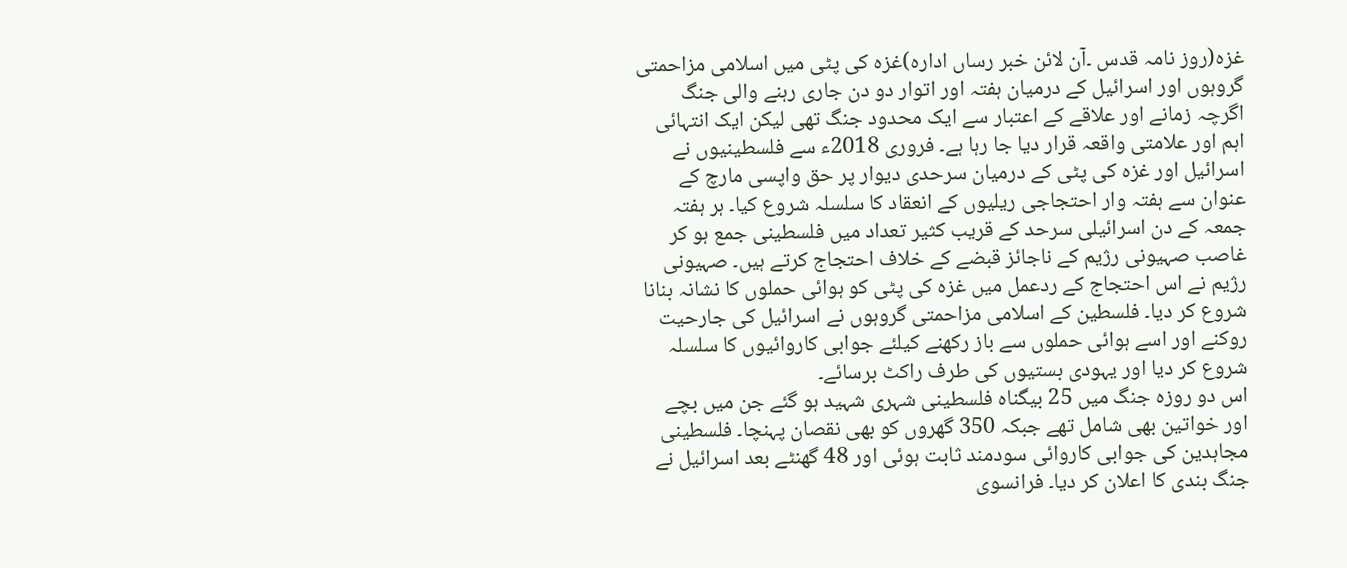غزہ(روز نامہ قدس ۔آن لائن خبر رساں ادارہ)غزہ کی پٹی میں اسلامی مزاحمتی گروہوں اور اسرائیل کے درمیان ہفتہ اور اتوار دو دن جاری رہنے والی جنگ اگرچہ زمانے اور علاقے کے اعتبار سے ایک محدود جنگ تھی لیکن ایک انتہائی اہم اور علامتی واقعہ قرار دیا جا رہا ہے۔ فروری 2018ء سے فلسطینیوں نے اسرائیل اور غزہ کی پٹی کے درمیان سرحدی دیوار پر حق واپسی مارچ کے عنوان سے ہفتہ وار احتجاجی ریلیوں کے انعقاد کا سلسلہ شروع کیا۔ ہر ہفتہ جمعہ کے دن اسرائیلی سرحد کے قریب کثیر تعداد میں فلسطینی جمع ہو کر غاصب صہیونی رژیم کے ناجائز قبضے کے خلاف احتجاج کرتے ہیں۔ صہیونی رژیم نے اس احتجاج کے ردعمل میں غزہ کی پٹی کو ہوائی حملوں کا نشانہ بنانا شروع کر دیا۔ فلسطین کے اسلامی مزاحمتی گروہوں نے اسرائیل کی جارحیت روکنے اور اسے ہوائی حملوں سے باز رکھنے کیلئے جوابی کاروائیوں کا سلسلہ شروع کر دیا اور یہودی بستیوں کی طرف راکٹ برسائے۔
اس دو روزہ جنگ میں 25 بیگناہ فلسطینی شہری شہید ہو گئے جن میں بچے اور خواتین بھی شامل تھے جبکہ 350 گھروں کو بھی نقصان پہنچا۔ فلسطینی مجاہدین کی جوابی کاروائی سودمند ثابت ہوئی اور 48 گھنٹے بعد اسرائیل نے جنگ بندی کا اعلان کر دیا۔ فرانسوی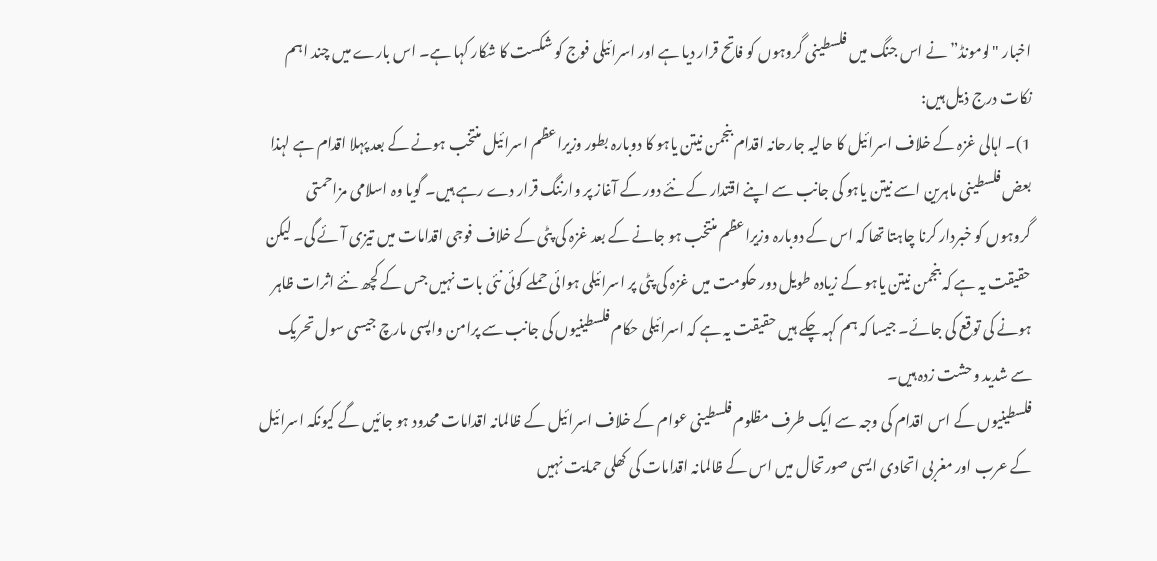اخبار "لومونڈ” نے اس جنگ میں فلسطینی گروہوں کو فاتح قرار دیا ہے اور اسرائیلی فوج کو شکست کا شکار کہا ہے۔ اس بارے میں چند اہم نکات درج ذیل ہیں:
1)۔ اہالی غزہ کے خلاف اسرائیل کا حالیہ جارحانہ اقدام بنجمن نیتن یاہو کا دوبارہ بطور وزیراعظم اسرائیل منتخب ہونے کے بعد پہلا اقدام ہے لہذا بعض فلسطینی ماہرین اسے نیتن یاہو کی جانب سے اپنے اقتدار کے نئے دور کے آغاز پر وارننگ قرار دے رہے ہیں۔ گویا وہ اسلامی مزاحمتی گروہوں کو خبردار کرنا چاہتا تھا کہ اس کے دوبارہ وزیراعظم منتخب ہو جانے کے بعد غزہ کی پٹی کے خلاف فوجی اقدامات میں تیزی آئے گی۔ لیکن حقیقت یہ ہے کہ بنجمن نیتن یاہو کے زیادہ طویل دور حکومت میں غزہ کی پٹی پر اسرائیلی ہوائی حملے کوئی نئی بات نہیں جس کے کچھ نئے اثرات ظاہر ہونے کی توقع کی جائے۔ جیسا کہ ہم کہہ چکے ہیں حقیقت یہ ہے کہ اسرائیلی حکام فلسطینیوں کی جانب سے پرامن واپسی مارچ جیسی سول تحریک سے شدید وحشت زدہ ہیں۔
فلسطینیوں کے اس اقدام کی وجہ سے ایک طرف مظلوم فلسطینی عوام کے خلاف اسرائیل کے ظالمانہ اقدامات محدود ہو جائیں گے کیونکہ اسرائیل کے عرب اور مغربی اتحادی ایسی صورتحال میں اس کے ظالمانہ اقدامات کی کھلی حمایت نہیں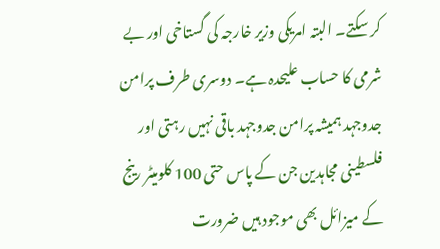کر سکتے۔ البتہ امریکی وزیر خارجہ کی گستاخی اور بے شرمی کا حساب علیحدہ ہے۔ دوسری طرف پرامن جدوجہد ہمیشہ پرامن جدوجہد باقی نہیں رہتی اور فلسطینی مجاہدین جن کے پاس حتی 100 کلومیٹر رینج کے میزائل بھی موجود ہیں ضرورت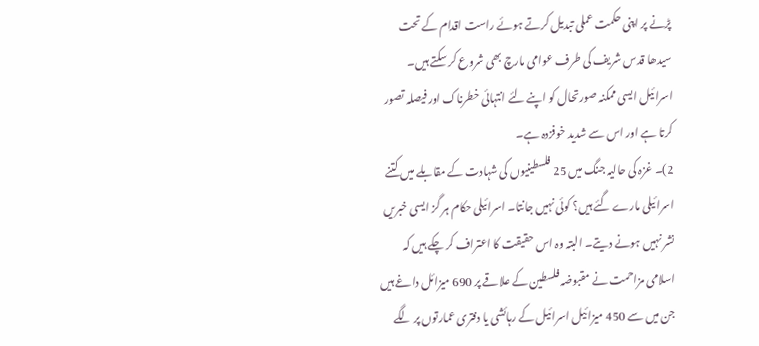پڑنے پر اپنی حکمت عملی تبدیل کرتے ہوئے راست اقدام کے تحت سیدھا قدس شریف کی طرف عوامی مارچ بھی شروع کر سکتے ہیں۔ اسرائیل ایسی ممکنہ صورتحال کو اپنے لئے انتہائی خطرناک اور فیصلہ تصور کرتا ہے اور اس سے شدید خوفزدہ ہے۔
2)۔ غزہ کی حالیہ جنگ میں 25 فلسطینیوں کی شہادت کے مقابلے میں کتنے اسرائیلی مارے گئے ہیں؟ کوئی نہیں جانتا۔ اسرائیلی حکام ہر گز ایسی خبریں نشر نہیں ہونے دیتے۔ البتہ وہ اس حقیقت کا اعتراف کر چکے ہیں کہ اسلامی مزاحمت نے مقبوضہ فلسطین کے علاقے پر 690 میزائل داغے ہیں جن میں سے 450 میزائیل اسرائیل کے رہائشی یا دفتری عمارتوں پر لگے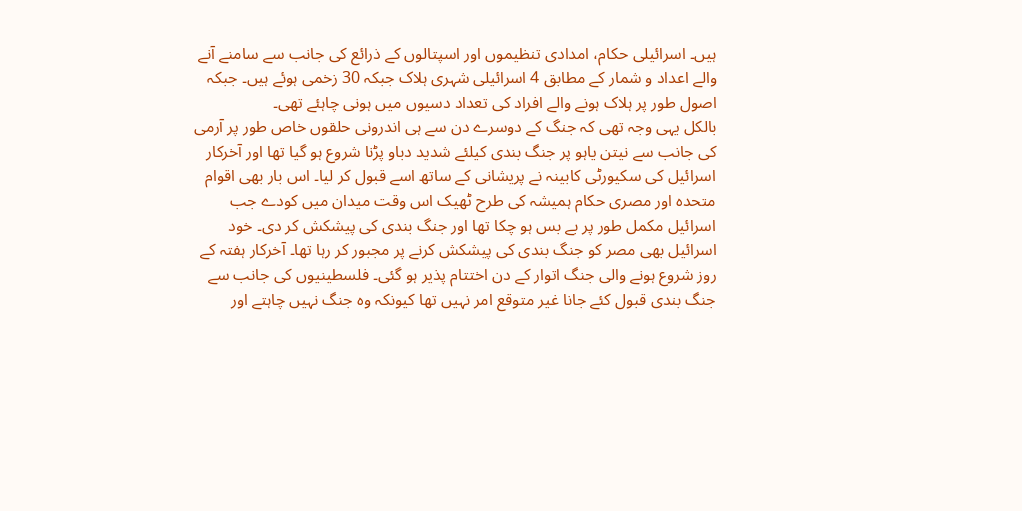ہیں۔ اسرائیلی حکام، امدادی تنظیموں اور اسپتالوں کے ذرائع کی جانب سے سامنے آنے والے اعداد و شمار کے مطابق 4 اسرائیلی شہری ہلاک جبکہ 30 زخمی ہوئے ہیں۔ جبکہ اصول طور پر ہلاک ہونے والے افراد کی تعداد دسیوں میں ہونی چاہئے تھی۔
بالکل یہی وجہ تھی کہ جنگ کے دوسرے دن سے ہی اندرونی حلقوں خاص طور پر آرمی کی جانب سے نیتن یاہو پر جنگ بندی کیلئے شدید دباو پڑنا شروع ہو گیا تھا اور آخرکار اسرائیل کی سکیورٹی کابینہ نے پریشانی کے ساتھ اسے قبول کر لیا۔ اس بار بھی اقوام متحدہ اور مصری حکام ہمیشہ کی طرح ٹھیک اس وقت میدان میں کودے جب اسرائیل مکمل طور پر بے بس ہو چکا تھا اور جنگ بندی کی پیشکش کر دی۔ خود اسرائیل بھی مصر کو جنگ بندی کی پیشکش کرنے پر مجبور کر رہا تھا۔ آخرکار ہفتہ کے روز شروع ہونے والی جنگ اتوار کے دن اختتام پذیر ہو گئی۔ فلسطینیوں کی جانب سے جنگ بندی قبول کئے جانا غیر متوقع امر نہیں تھا کیونکہ وہ جنگ نہیں چاہتے اور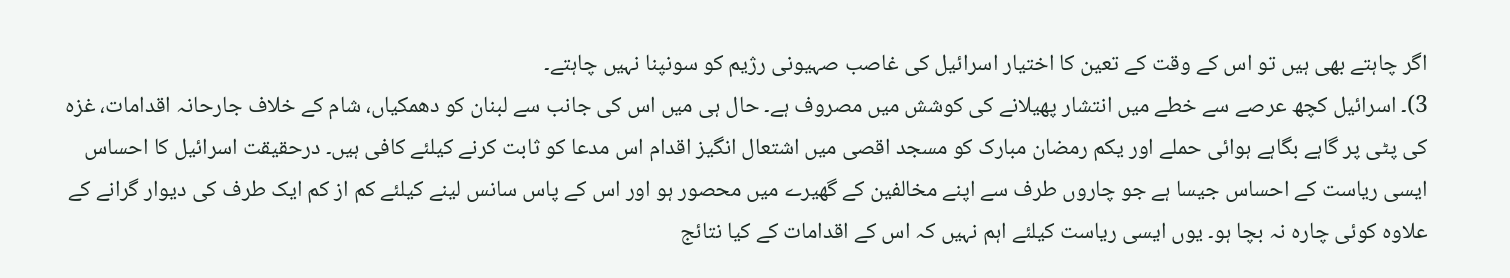اگر چاہتے بھی ہیں تو اس کے وقت کے تعین کا اختیار اسرائیل کی غاصب صہیونی رژیم کو سونپنا نہیں چاہتے۔
3)۔ اسرائیل کچھ عرصے سے خطے میں انتشار پھیلانے کی کوشش میں مصروف ہے۔ حال ہی میں اس کی جانب سے لبنان کو دھمکیاں، شام کے خلاف جارحانہ اقدامات، غزہ کی پٹی پر گاہے بگاہے ہوائی حملے اور یکم رمضان مبارک کو مسجد اقصی میں اشتعال انگیز اقدام اس مدعا کو ثابت کرنے کیلئے کافی ہیں۔ درحقیقت اسرائیل کا احساس ایسی ریاست کے احساس جیسا ہے جو چاروں طرف سے اپنے مخالفین کے گھیرے میں محصور ہو اور اس کے پاس سانس لینے کیلئے کم از کم ایک طرف کی دیوار گرانے کے علاوہ کوئی چارہ نہ بچا ہو۔ یوں ایسی ریاست کیلئے اہم نہیں کہ اس کے اقدامات کے کیا نتائج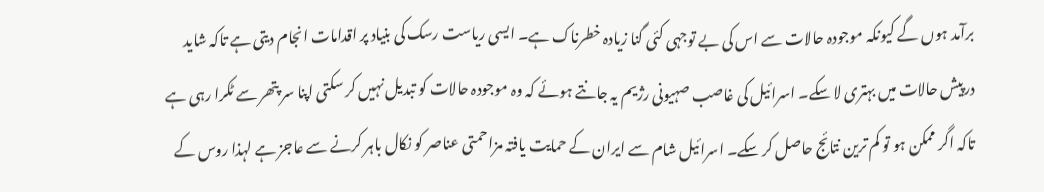برآمد ہوں گے کیونکہ موجودہ حالات سے اس کی بے توجہی کئی گنا زیادہ خطرناک ہے۔ ایسی ریاست رسک کی بنیاد پر اقدامات انجام دیتی ہے تاکہ شاید درپیش حالات میں بہتری لا سکے۔ اسرائیل کی غاصب صہیونی رژیم یہ جانتے ہوئے کہ وہ موجودہ حالات کو تبدیل نہیں کر سکتی اپنا سر پتھر سے ٹکرا رہی ہے تاکہ اگر ممکن ہو تو کم ترین نتائج حاصل کر سکے۔ اسرائیل شام سے ایران کے حمایت یافتہ مزاحمتی عناصر کو نکال باہر کرنے سے عاجز ہے لہذا روس کے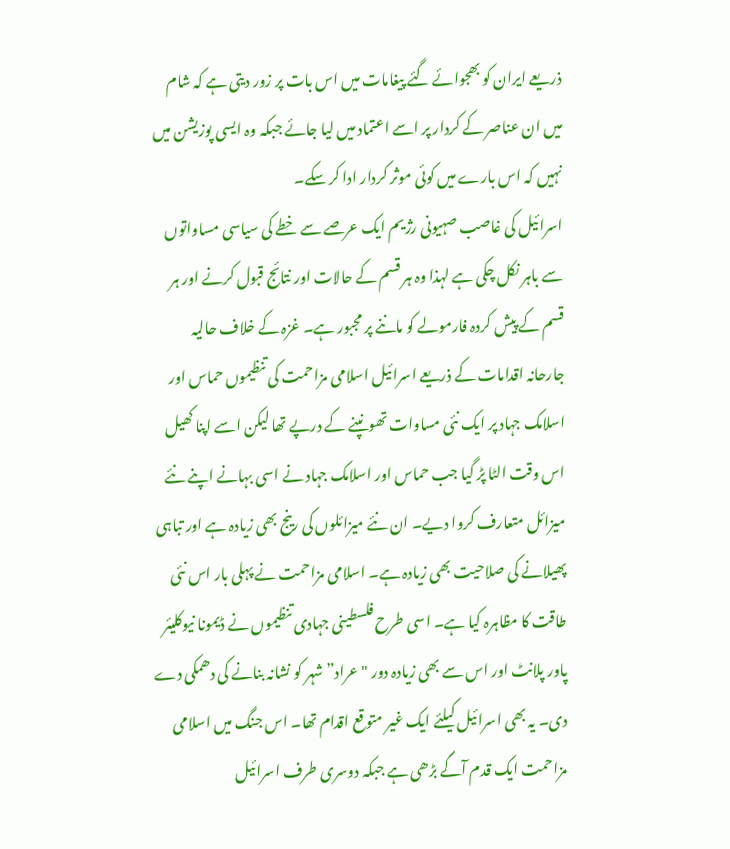ذریعے ایران کو بھجوائے گئے پیغامات میں اس بات پر زور دیتی ہے کہ شام میں ان عناصر کے کردار پر اسے اعتماد میں لیا جائے جبکہ وہ ایسی پوزیشن میں نہیں کہ اس بارے میں کوئی موثر کردار ادا کر سکے۔
اسرائیل کی غاصب صہیونی رژیم ایک عرصے سے خطے کی سیاسی مساواتوں سے باہر نکل چکی ہے لہذا وہ ہر قسم کے حالات اور نتائج قبول کرنے اور ہر قسم کے پیش کردہ فارمولے کو ماننے پر مجبور ہے۔ غزہ کے خلاف حالیہ جارحانہ اقدامات کے ذریعے اسرائیل اسلامی مزاحمت کی تنظیموں حماس اور اسلامک جہاد پر ایک نئی مساوات تھونپنے کے درپے تھا لیکن اسے اپنا کھیل اس وقت الٹا پڑ گیا جب حماس اور اسلامک جہاد نے اسی بہانے اپنے نئے میزائل متعارف کروا دیے۔ ان نئے میزائلوں کی رینج بھی زیادہ ہے اور تباہی پھیلانے کی صلاحیت بھی زیادہ ہے۔ اسلامی مزاحمت نے پہلی بار اس نئی طاقت کا مظاہرہ کیا ہے۔ اسی طرح فلسطینی جہادی تنظیموں نے ڈیمونا نیوکلیئر پاور پلانٹ اور اس سے بھی زیادہ دور "عراد” شہر کو نشانہ بنانے کی دھمکی دے دی۔ یہ بھی اسرائیل کیلئے ایک غیر متوقع اقدام تھا۔ اس جنگ میں اسلامی مزاحمت ایک قدم آگے بڑھی ہے جبکہ دوسری طرف اسرائیل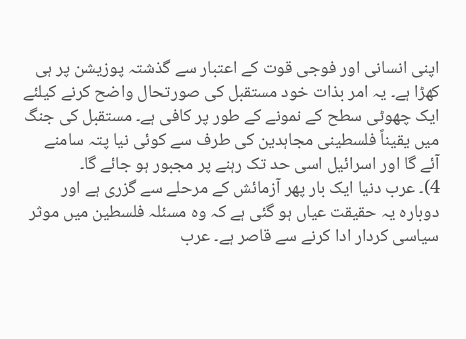اپنی انسانی اور فوجی قوت کے اعتبار سے گذشتہ پوزیشن پر ہی کھڑا ہے۔ یہ امر بذات خود مستقبل کی صورتحال واضح کرنے کیلئے ایک چھوٹی سطح کے نمونے کے طور پر کافی ہے۔ مستقبل کی جنگ میں یقیناً فلسطینی مجاہدین کی طرف سے کوئی نیا پتہ سامنے آئے گا اور اسرائیل اسی حد تک رہنے پر مجبور ہو جائے گا۔
4)۔ عرب دنیا ایک بار پھر آزمائش کے مرحلے سے گزری ہے اور دوبارہ یہ حقیقت عیاں ہو گئی ہے کہ وہ مسئلہ فلسطین میں موثر سیاسی کردار ادا کرنے سے قاصر ہے۔ عرب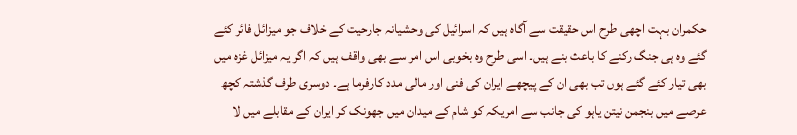حکمران بہت اچھی طرح اس حقیقت سے آگاہ ہیں کہ اسرائیل کی وحشیانہ جارحیت کے خلاف جو میزائل فائر کئے گئے وہ ہی جنگ رکنے کا باعث بنے ہیں۔ اسی طرح وہ بخوبی اس امر سے بھی واقف ہیں کہ اگر یہ میزائل غزہ میں بھی تیار کئے گئے ہوں تب بھی ان کے پیچھے ایران کی فنی اور مالی مدد کارفرما ہے۔ دوسری طرف گذشتہ کچھ عرصے میں بنجمن نیتن یاہو کی جانب سے امریکہ کو شام کے میدان میں جھونک کر ایران کے مقابلے میں لا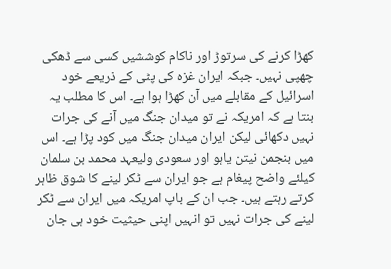کھڑا کرنے کی سرتوڑ اور ناکام کوششیں کسی سے ڈھکی چھپی نہیں۔ جبکہ ایران غزہ کی پٹی کے ذریعے خود اسرائیل کے مقابلے میں آن کھڑا ہوا ہے۔ اس کا مطلب یہ بنتا ہے کہ امریکہ نے تو میدان جنگ میں آنے کی جرات نہیں دکھائی لیکن ایران میدان جنگ میں کود پڑا ہے۔ اس میں بنجمن نیتن یاہو اور سعودی ولیعہد محمد بن سلمان کیلئے واضح پیغام ہے جو ایران سے ٹکر لینے کا شوق ظاہر کرتے رہتے ہیں۔ جب ان کے باپ امریکہ میں ایران سے ٹکر لینے کی جرات نہیں تو انہیں اپنی حیثیت خود ہی جان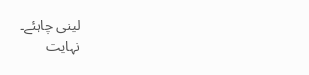لینی چاہئے۔
نہایت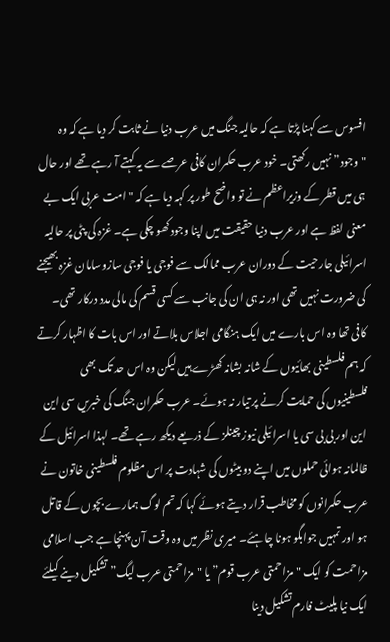افسوس سے کہنا پڑتا ہے کہ حالیہ جنگ میں عرب دنیا نے ثابت کر دیا ہے کہ وہ "وجود” نہیں رکھتی۔ خود عرب حکمران کافی عرصے سے یہ کہتے آ رہے تھے اور حال ہی میں قطر کے وزیراعظم نے تو واضح طور پر کہہ دیا ہے کہ "امت عربی ایک بے معنی لفظ ہے اور عرب دنیا حقیقت میں اپنا وجود کھو چکی ہے۔ غزہ کی پٹی پر حالیہ اسرائیلی جارحیت کے دوران عرب ممالک سے فوجی یا فوجی سازوسامان غزہ بھیجنے کی ضرورت نہیں تھی اور نہ ہی ان کی جانب سے کسی قسم کی مالی مدد درکار تھی۔ کافی تھا وہ اس بارے میں ایک ہنگامی اجلاس بلاتے اور اس بات کا اظہار کرتے کہ ہم فلسطینی بھائیوں کے شانہ بشانہ کھڑے ہیں لیکن وہ اس حد تک بھی فلسطینیوں کی حمایت کرنے پر تیار نہ ہوئے۔ عرب حکمران جنگ کی خبریں سی این این اور بی بی سی یا اسرائیلی نیوز چینلز کے ذریعے دیکھ رہے تھے۔ لہذا اسرائیل کے ظالمانہ ہوائی حملوں میں اپنے دو بیٹوں کی شہادت پر اس مظلوم فلسطینی خاتون نے عرب حکمرانوں کو مخاطب قرار دیتے ہوئے کہا کہ تم لوگ ہمارے بچوں کے قاتل ہو اور تمہیں جوابگو ہونا چاہئے۔ میری نظر میں وہ وقت آن پہنچا ہے جب اسلامی مزاحمت کو ایک "مزاحمتی عرب قوم” یا "مزاحمتی عرب لیگ” تشکیل دینے کیلئے ایک نیا پلیٹ فارم تشکیل دینا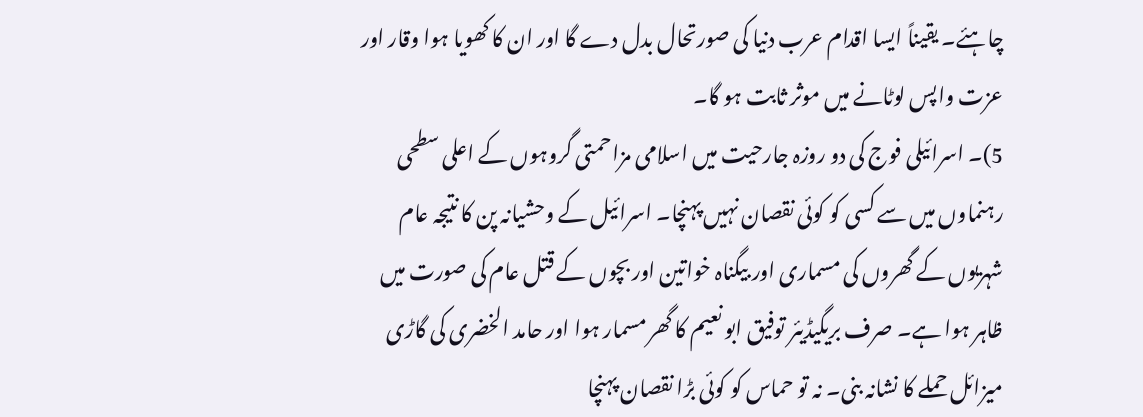چاہئے۔ یقیناً ایسا اقدام عرب دنیا کی صورتحال بدل دے گا اور ان کا کھویا ہوا وقار اور عزت واپس لوٹانے میں موثر ثابت ہو گا۔
5)۔ اسرائیلی فوج کی دو روزہ جارحیت میں اسلامی مزاحمتی گروہوں کے اعلی سطحی رہنماوں میں سے کسی کو کوئی نقصان نہیں پہنچا۔ اسرائیل کے وحشیانہ پن کا نتیجہ عام شہریوں کے گھروں کی مسماری اور بیگناہ خواتین اور بچوں کے قتل عام کی صورت میں ظاہر ہوا ہے۔ صرف بریگیڈیئر توفیق ابو نعیم کا گھر مسمار ہوا اور حامد الخضری کی گاڑی میزائل حملے کا نشانہ بنی۔ نہ تو حماس کو کوئی بڑا نقصان پہنچا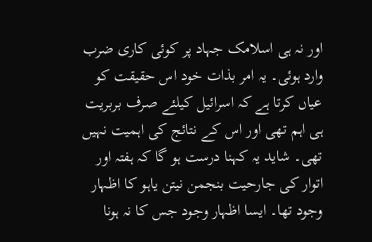اور نہ ہی اسلامک جہاد پر کوئی کاری ضرب وارد ہوئی۔ یہ امر بذات خود اس حقیقت کو عیاں کرتا ہے کہ اسرائیل کیلئے صرف بربریت ہی اہم تھی اور اس کے نتائج کی اہمیت نہیں تھی۔ شاید یہ کہنا درست ہو گا کہ ہفتہ اور اتوار کی جارحیت بنجمن نیتن یاہو کا اظہار وجود تھا۔ ایسا اظہار وجود جس کا نہ ہونا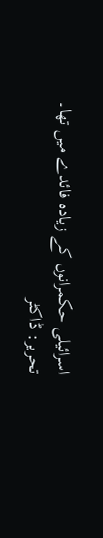اسرائیلی حکمرانوں کے زیادہ فائدے میں تھا۔
تحریر: ڈاکٹر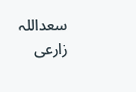سعداللہ زارعی